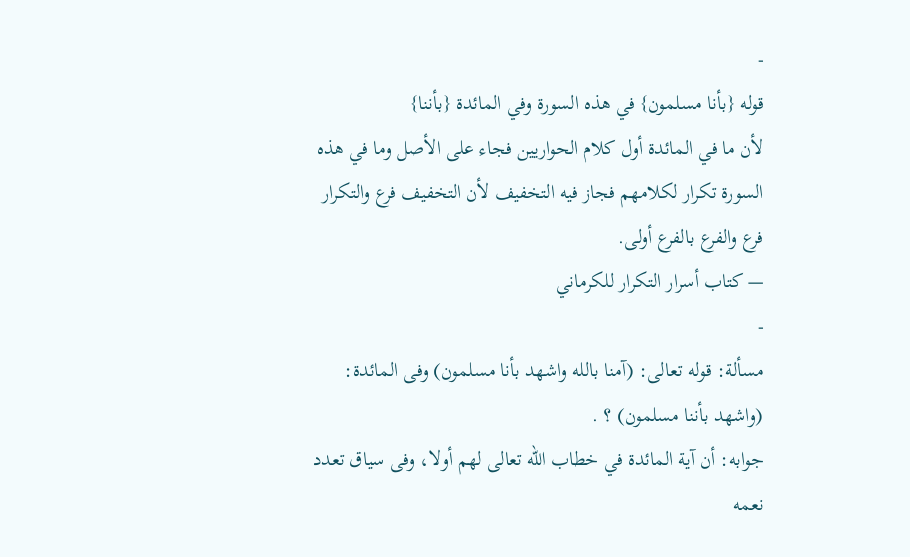-
قوله {بأنا مسلمون} في هذه السورة وفي المائدة {بأننا}
لأن ما في المائدة أول كلام الحواريين فجاء على الأصل وما في هذه السورة تكرار لكلامهم فجاز فيه التخفيف لأن التخفيف فرع والتكرار فرع والفرع بالفرع أولى.
— كتاب أسرار التكرار للكرماني
-
مسألة: قوله تعالى: (آمنا بالله واشهد بأنا مسلمون) وفى المائدة: (واشهد بأننا مسلمون) ؟ .
جوابه: أن آية المائدة في خطاب الله تعالى لهم أولا، وفى سياق تعدد نعمه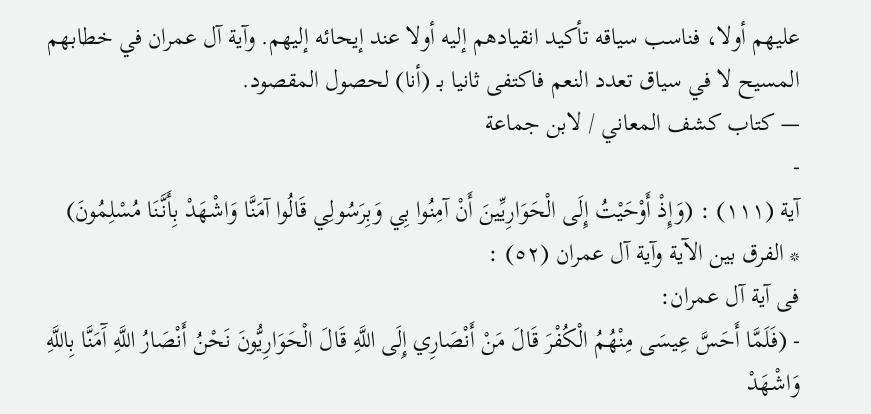عليهم أولا، فناسب سياقه تأكيد انقيادهم إليه أولا عند إيحائه إليهم. وآية آل عمران في خطابهم المسيح لا في سياق تعدد النعم فاكتفى ثانيا بـ (أنا) لحصول المقصود.
— كتاب كشف المعاني / لابن جماعة
-
آية (١١١) : (وَإِذْ أَوْحَيْتُ إِلَى الْحَوَارِيِّينَ أَنْ آمِنُوا بِي وَبِرَسُولِي قَالُوا آمَنَّا وَاشْهَدْ بِأَنَّنَا مُسْلِمُونَ)
* الفرق بين الآية وآية آل عمران (٥٢) :
فى آية آل عمران:
- (فَلَمَّا أَحَسَّ عِيسَى مِنْهُمُ الْكُفْرَ قَالَ مَنْ أَنْصَارِي إِلَى اللَّهِ قَالَ الْحَوَارِيُّونَ نَحْنُ أَنْصَارُ اللَّهِ آَمَنَّا بِاللَّهِ وَاشْهَدْ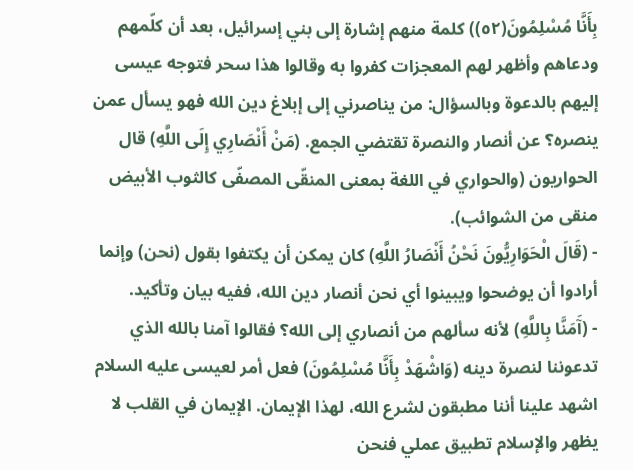بِأَنَّا مُسْلِمُونَ(٥٢)) كلمة منهم إشارة إلى بني إسرائيل، بعد أن كلّمهم ودعاهم وأظهر لهم المعجزات كفروا به وقالوا هذا سحر فتوجه عيسى إليهم بالدعوة وبالسؤال: من يناصرني إلى إبلاغ دين الله فهو يسأل عمن ينصره؟ عن أنصار والنصرة تقتضي الجمع. (مَنْ أَنْصَارِي إِلَى اللَّهِ) قال الحواريون (والحواري في اللغة بمعنى المنقّى المصفّى كالثوب الأبيض منقى من الشوائب).
- (قَالَ الْحَوَارِيُّونَ نَحْنُ أَنْصَارُ اللَّهِ) كان يمكن أن يكتفوا بقول (نحن) وإنما أرادوا أن يوضحوا ويبينوا أي نحن أنصار دين الله، ففيه بيان وتأكيد.
- (آَمَنَّا بِاللَّهِ) لأنه سألهم من أنصاري إلى الله؟ فقالوا آمنا بالله الذي تدعوننا لنصرة دينه (وَاشْهَدْ بِأَنَّا مُسْلِمُونَ) فعل أمر لعيسى عليه السلام اشهد علينا أننا مطبقون لشرع الله، لهذا الإيمان. الإيمان في القلب لا يظهر والإسلام تطبيق عملي فنحن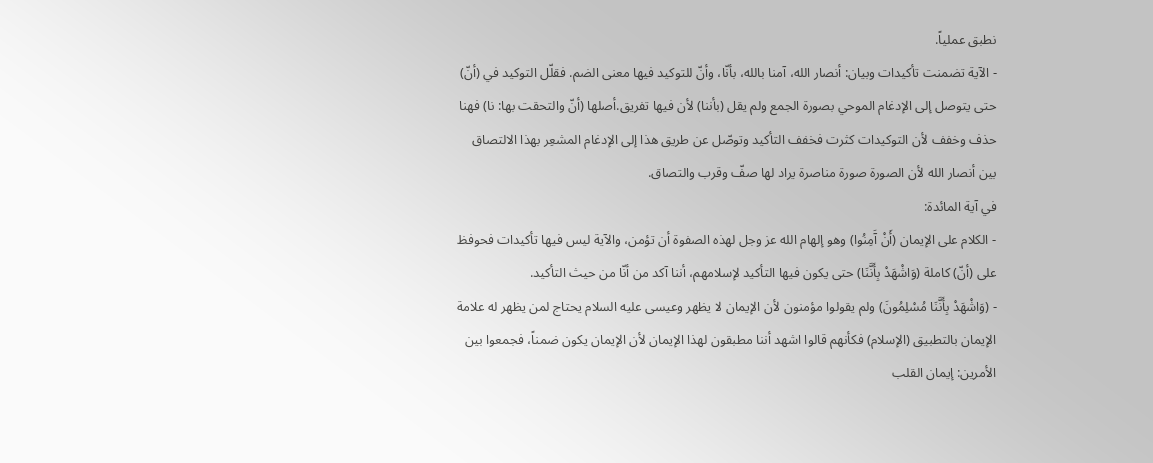نطبق عملياً.
- الآية تضمنت تأكيدات وبيان: أنصار الله، آمنا بالله، بأنّا، وأنّ للتوكيد فيها معنى الضم. فقلّل التوكيد في (أنّ) حتى يتوصل إلى الإدغام الموحي بصورة الجمع ولم يقل (بأننا) لأن فيها تفريق.أصلها (أنّ والتحقت بها: نا) فهنا حذف وخفف لأن التوكيدات كثرت فخفف التأكيد وتوصّل عن طريق هذا إلى الإدغام المشعِر بهذا الالتصاق بين أنصار الله لأن الصورة صورة مناصرة يراد لها صفّ وقرب والتصاق.
في آية المائدة:
- الكلام على الإيمان (أَنْ آَمِنُوا) وهو إلهام الله عز وجل لهذه الصفوة أن تؤمن، والآية ليس فيها تأكيدات فحوفظ على (أنّ) كاملة (وَاشْهَدْ بِأَنَّنَا) حتى يكون فيها التأكيد لإسلامهم، أننا آكد من أنّا من حيث التأكيد.
- (وَاشْهَدْ بِأَنَّنَا مُسْلِمُونَ) ولم يقولوا مؤمنون لأن الإيمان لا يظهر وعيسى عليه السلام يحتاج لمن يظهر له علامة الإيمان بالتطبيق (الإسلام) فكأنهم قالوا اشهد أننا مطبقون لهذا الإيمان لأن الإيمان يكون ضمناً، فجمعوا بين الأمرين: إيمان القلب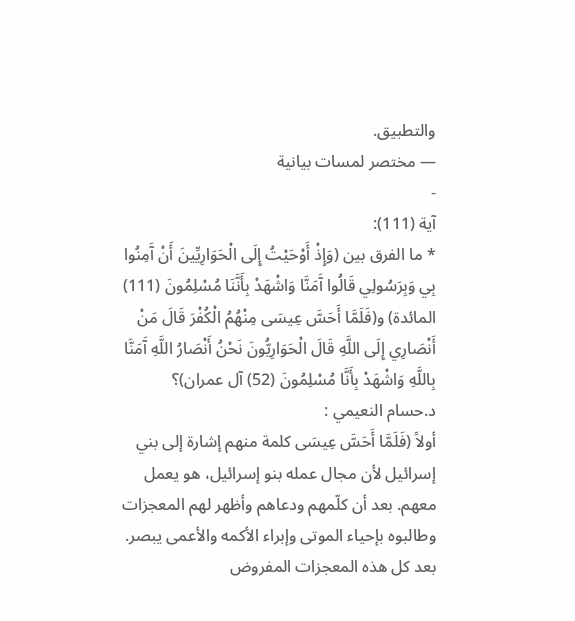والتطبيق.
— مختصر لمسات بيانية
-
آية (111):
* ما الفرق بين (وَإِذْ أَوْحَيْتُ إِلَى الْحَوَارِيِّينَ أَنْ آَمِنُوا بِي وَبِرَسُولِي قَالُوا آَمَنَّا وَاشْهَدْ بِأَنَّنَا مُسْلِمُونَ (111) المائدة) و(فَلَمَّا أَحَسَّ عِيسَى مِنْهُمُ الْكُفْرَ قَالَ مَنْ أَنْصَارِي إِلَى اللَّهِ قَالَ الْحَوَارِيُّونَ نَحْنُ أَنْصَارُ اللَّهِ آَمَنَّا بِاللَّهِ وَاشْهَدْ بِأَنَّا مُسْلِمُونَ (52) آل عمران)؟
د.حسام النعيمي :
أولاً (فَلَمَّا أَحَسَّ عِيسَى كلمة منهم إشارة إلى بني إسرائيل لأن مجال عمله بنو إسرائيل، هو يعمل معهم. بعد أن كلّمهم ودعاهم وأظهر لهم المعجزات وطالبوه بإحياء الموتى وإبراء الأكمه والأعمى يبصر. بعد كل هذه المعجزات المفروض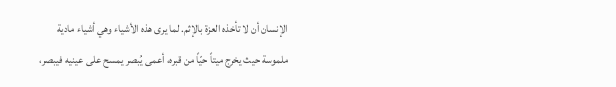الإنسان أن لا تأخذه العزة بالإثم. لما يرى هذه الأشياء وهي أشياء مادية ملموسة حيث يخرج ميتاً حيّاً من قبره، أعمى يُبصر يمسح على عينيه فيبصر،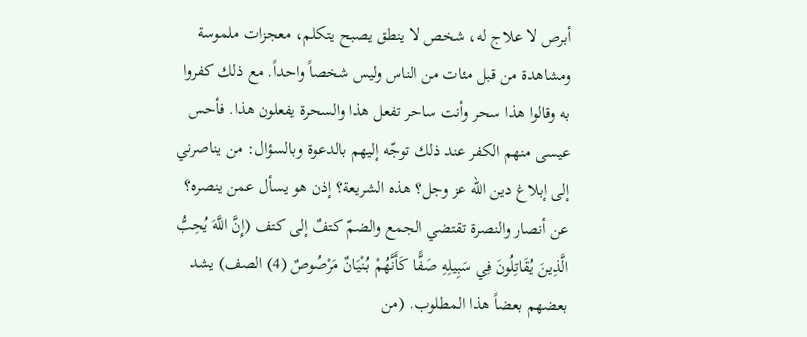أبرص لا علاج له، شخص لا ينطق يصبح يتكلم، معجزات ملموسة ومشاهدة من قبل مئات من الناس وليس شخصاً واحداً. مع ذلك كفروا به وقالوا هذا سحر وأنت ساحر تفعل هذا والسحرة يفعلون هذا. فأحس عيسى منهم الكفر عند ذلك توجّه إليهم بالدعوة وبالسؤال: من يناصرني إلى إبلاغ دين الله عز وجل؟ هذه الشريعة؟ إذن هو يسأل عمن ينصره؟ عن أنصار والنصرة تقتضي الجمع والضمّ كتفٌ إلى كتف (إِنَّ اللَّهَ يُحِبُّ الَّذِينَ يُقَاتِلُونَ فِي سَبِيلِهِ صَفًّا كَأَنَّهُمْ بُنْيَانٌ مَرْصُوصٌ (4) الصف) يشد بعضهم بعضاً هذا المطلوب. (من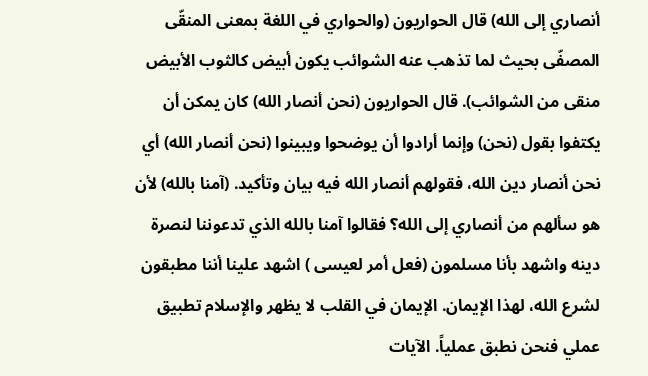أنصاري إلى الله) قال الحواريون (والحواري في اللغة بمعنى المنقّى المصفّى بحيث لما تذهب عنه الشوائب يكون أبيض كالثوب الأبيض منقى من الشوائب). قال الحواريون (نحن أنصار الله) كان يمكن أن يكتفوا بقول (نحن) وإنما أرادوا أن يوضحوا ويبينوا (نحن أنصار الله) أي نحن أنصار دين الله، فقولهم أنصار الله فيه بيان وتأكيد. (آمنا بالله) لأن هو سألهم من أنصاري إلى الله؟ فقالوا آمنا بالله الذي تدعوننا لنصرة دينه واشهد بأنا مسلمون (فعل أمر لعيسى ) اشهد علينا أننا مطبقون لشرع الله، لهذا الإيمان. الإيمان في القلب لا يظهر والإسلام تطبيق عملي فنحن نطبق عملياً. الآيات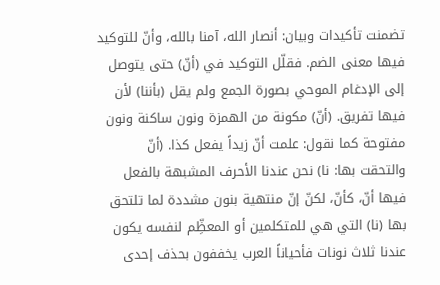تضمنت تأكيدات وبيان: أنصار الله، آمنا بالله، وأنّ للتوكيد فيها معنى الضم. فقلّل التوكيد في (أنّ) حتى يتوصل إلى الإدغام الموحي بصورة الجمع ولم يقل (بأننا) لأن فيها تفريق. (أنّ) مكونة من الهمزة ونون ساكنة ونون مفتوحة كما نقول: علمت أنّ زيداً يفعل كذا. (أنّ والتحقت بها: نا) نحن عندنا الأحرف المشبهة بالفعل فيها أنّ، كأنّ، لكنّ إنّ منتهية بنون مشددة لما تلتحق بها (نا) التي هي للمتكلمين أو المعظِّم لنفسه يكون عندنا ثلاث نونات فأحياناً العرب يخففون بحذف إحدى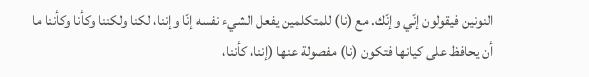النونين فيقولون إنّي وإنّك. مع (نا) للمتكلمين يفعل الشيء نفسه إنّا وإننا، لكنا ولكننا وكأنا وكأننا ما أن يحافظ على كيانها فتكون (نا) مفصولة عنها (إننا، كأننا،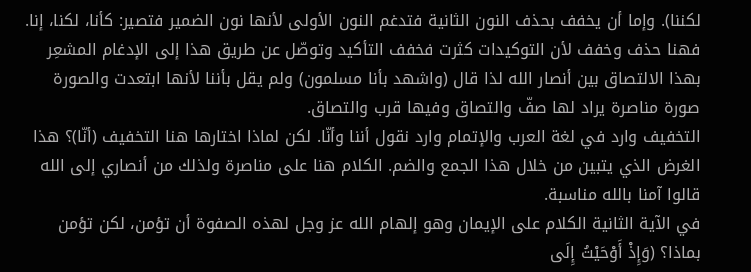لكننا). وإما أن يخفف بحذف النون الثانية فتدغم النون الأولى لأنها نون الضمير فتصير: كأنا، لكنا، إنا. فهنا حذف وخفف لأن التوكيدات كثرت فخفف التأكيد وتوصّل عن طريق هذا إلى الإدغام المشعِر بهذا الالتصاق بين أنصار الله لذا قال (واشهد بأنا مسلمون) ولم يقل بأننا لأنها ابتعدت والصورة صورة مناصرة يراد لها صفّ والتصاق وفيها قرب والتصاق.
التخفيف وارد في لغة العرب والإتمام وارد نقول أننا وأنّا. لكن لماذا اختارها هنا التخفيف (أنّا)؟ هذا الغرض الذي يتبين من خلال هذا الجمع والضم. الكلام هنا على مناصرة ولذلك من أنصاري إلى الله قالوا آمنا بالله مناسبة.
في الآية الثانية الكلام على الإيمان وهو إلهام الله عز وجل لهذه الصفوة أن تؤمن، لكن تؤمن بماذا؟ (وَإِذْ أَوْحَيْتُ إِلَى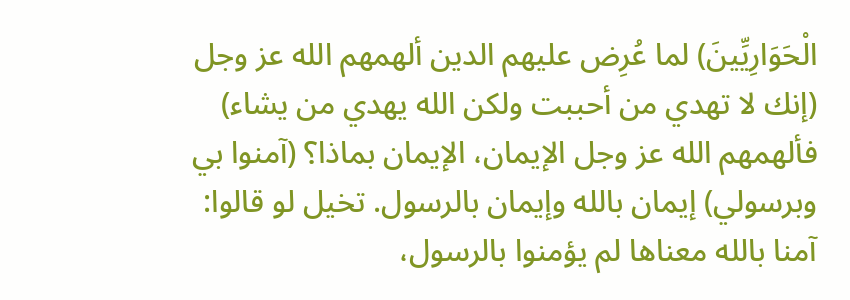الْحَوَارِيِّينَ) لما عُرِض عليهم الدين ألهمهم الله عز وجل (إنك لا تهدي من أحببت ولكن الله يهدي من يشاء) فألهمهم الله عز وجل الإيمان، الإيمان بماذا؟ (آمنوا بي وبرسولي) إيمان بالله وإيمان بالرسول. تخيل لو قالوا: آمنا بالله معناها لم يؤمنوا بالرسول،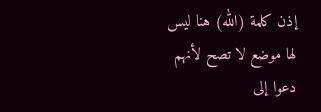إذن كلمة (الله) هنا ليس لها موضع لا تصح لأنهم دعوا إلى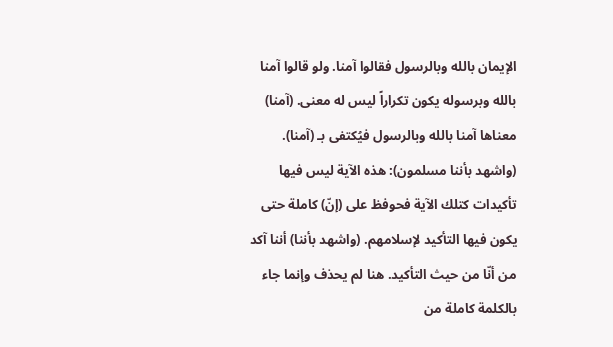الإيمان بالله وبالرسول فقالوا آمنا. ولو قالوا آمنا بالله وبرسوله يكون تكراراً ليس له معنى. (آمنا) معناها آمنا بالله وبالرسول فيُكتفى بـ (آمنا).
(واشهد بأننا مسلمون): هذه الآية ليس فيها تأكيدات كتلك الآية فحوفظ على (إنّ) كاملة حتى يكون فيها التأكيد لإسلامهم. (واشهد بأننا) أننا آكد من أنّا من حيث التأكيد. هنا لم يحذف وإنما جاء بالكلمة كاملة من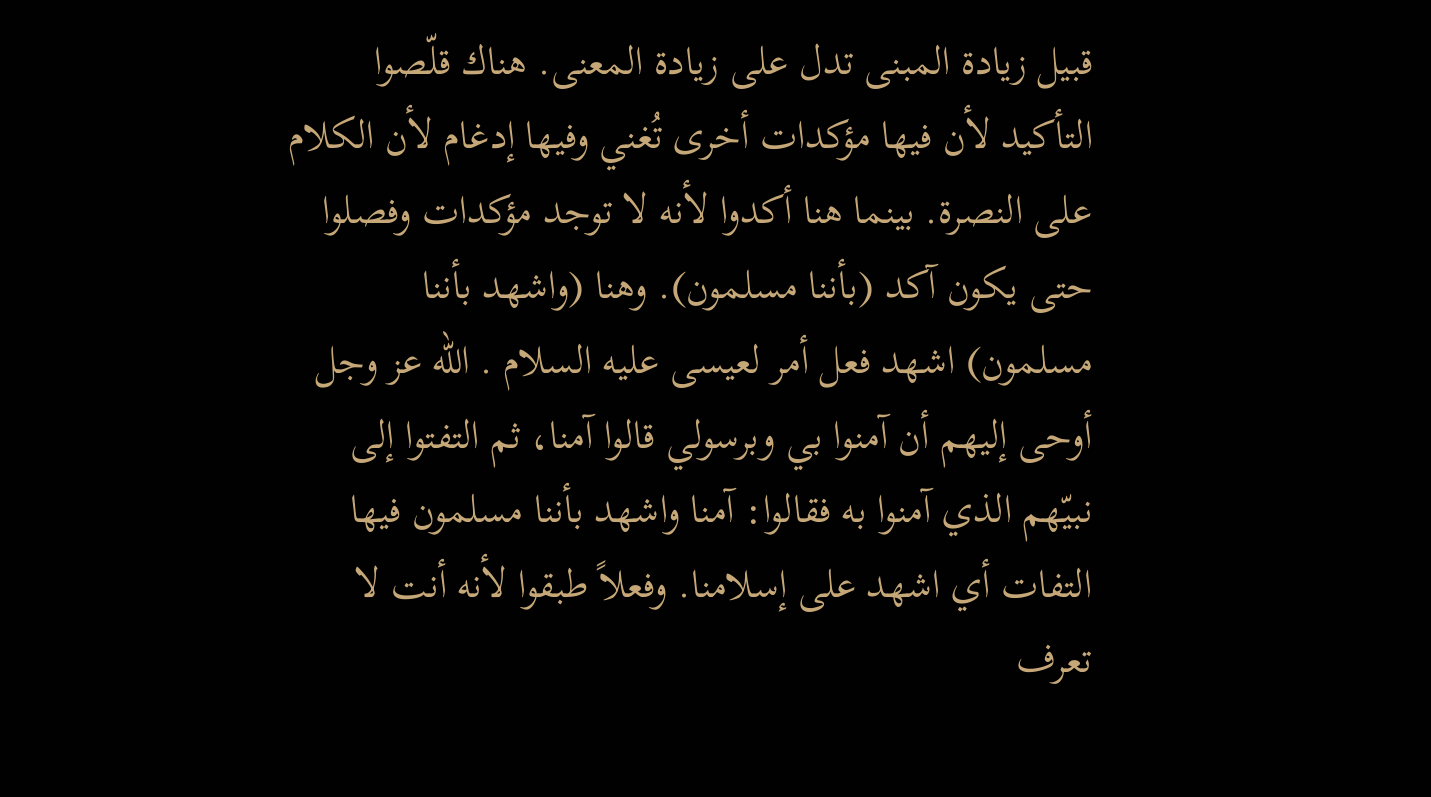قبيل زيادة المبنى تدل على زيادة المعنى. هناك قلّصوا التأكيد لأن فيها مؤكدات أخرى تُغني وفيها إدغام لأن الكلام على النصرة. بينما هنا أكدوا لأنه لا توجد مؤكدات وفصلوا حتى يكون آكد (بأننا مسلمون). وهنا (واشهد بأننا مسلمون) اشهد فعل أمر لعيسى عليه السلام . الله عز وجل أوحى إليهم أن آمنوا بي وبرسولي قالوا آمنا، ثم التفتوا إلى نبيّهم الذي آمنوا به فقالوا: آمنا واشهد بأننا مسلمون فيها التفات أي اشهد على إسلامنا. وفعلاً طبقوا لأنه أنت لا تعرف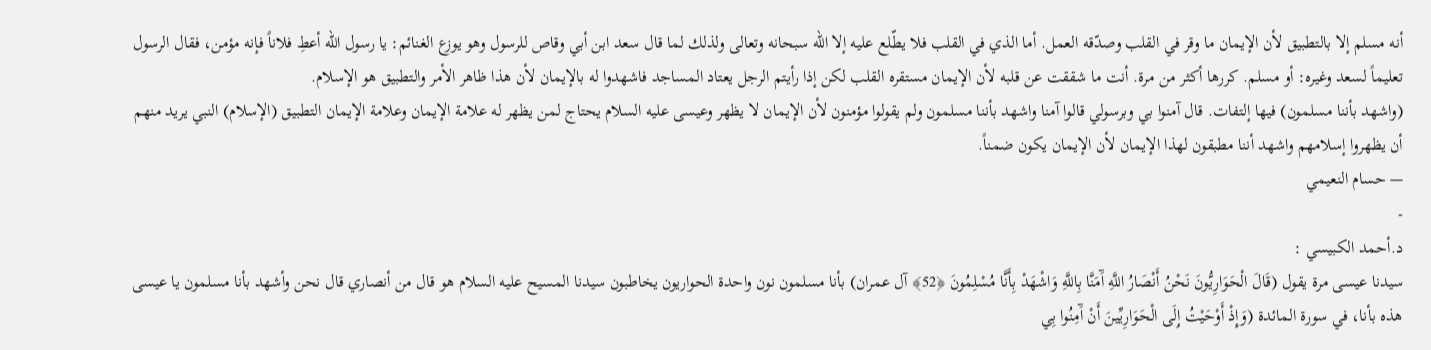أنه مسلم إلا بالتطبيق لأن الإيمان ما وقر في القلب وصدّقه العمل. أما الذي في القلب فلا يطّلع عليه إلا الله سبحانه وتعالى ولذلك لما قال سعد ابن أبي وقاص للرسول وهو يوزع الغنائم: يا رسول الله أعطِ فلاناً فإنه مؤمن، فقال الرسول تعليماً لسعد وغيره: أو مسلم. كررها أكثر من مرة. أنت ما شققت عن قلبه لأن الإيمان مستقره القلب لكن إذا رأيتم الرجل يعتاد المساجد فاشهدوا له بالإيمان لأن هذا ظاهر الأمر والتطبيق هو الإسلام.
(واشهد بأننا مسلمون) فيها إلتفات. قال آمنوا بي وبرسولي قالوا آمنا واشهد بأننا مسلمون ولم يقولوا مؤمنون لأن الإيمان لا يظهر وعيسى عليه السلام يحتاج لمن يظهر له علامة الإيمان وعلامة الإيمان التطبيق (الإسلام) النبي يريد منهم أن يظهروا إسلامهم واشهد أننا مطبقون لهذا الإيمان لأن الإيمان يكون ضمناً.
— حسام النعيمي
-
د.أحمد الكبيسي :
سيدنا عيسى مرة يقول (قَالَ الْحَوَارِيُّونَ نَحْنُ أَنْصَارُ اللَّهِ آَمَنَّا بِاللَّهِ وَاشْهَدْ بِأَنَّا مُسْلِمُونَ ﴿52﴾ آل عمران) بأنا مسلمون نون واحدة الحواريون يخاطبون سيدنا المسيح عليه السلام هو قال من أنصاري قال نحن وأشهد بأنا مسلمون يا عيسى هذه بأنا، في سورة المائدة (وَإِذْ أَوْحَيْتُ إِلَى الْحَوَارِيِّينَ أَنْ آَمِنُوا بِي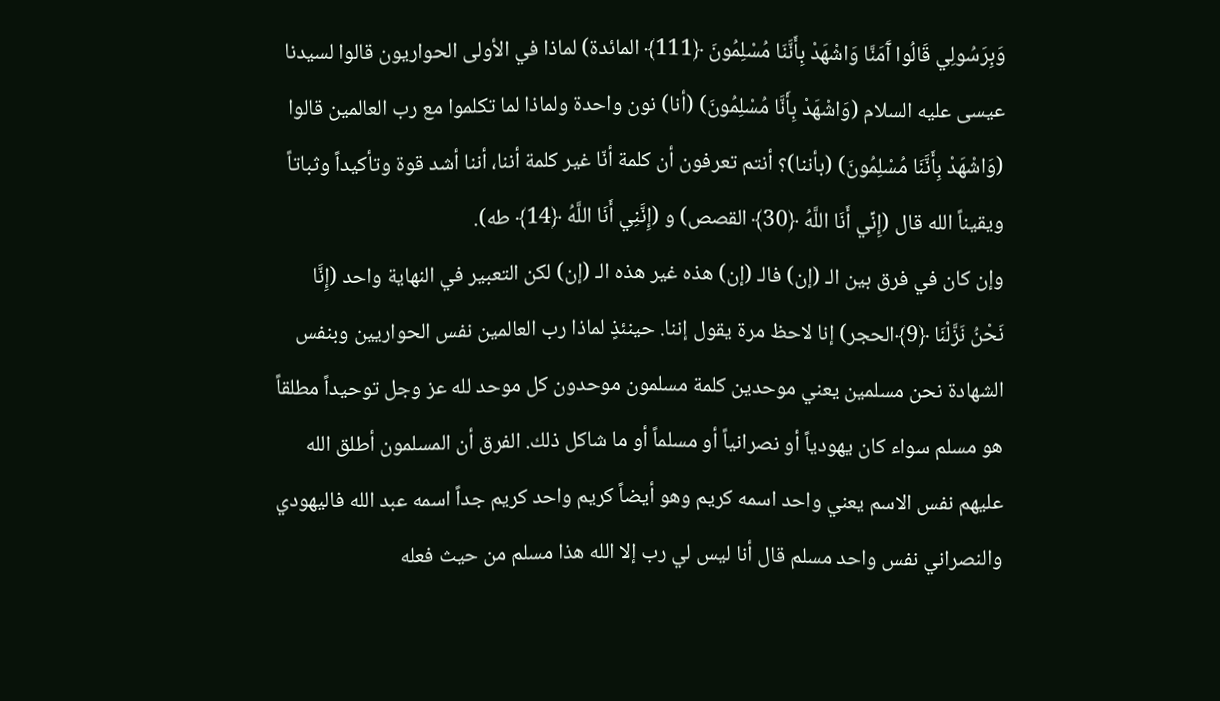وَبِرَسُولِي قَالُوا آَمَنَّا وَاشْهَدْ بِأَنَّنَا مُسْلِمُونَ ﴿111﴾ المائدة) لماذا في الأولى الحواريون قالوا لسيدنا عيسى عليه السلام (وَاشْهَدْ بِأَنَّا مُسْلِمُونَ) (أنا) نون واحدة ولماذا لما تكلموا مع رب العالمين قالوا (وَاشْهَدْ بِأَنَّنَا مُسْلِمُونَ) (بأننا)؟ أنتم تعرفون أن كلمة أنّا غير كلمة أننا، أننا أشد قوة وتأكيداً وثباتاً ويقيناً الله قال (إِنِّي أَنَا اللَّهُ ﴿30﴾ القصص) و (إِنَّنِي أَنَا اللَّهُ ﴿14﴾ طه).
وإن كان في فرق بين الـ (إن) فالـ (إن) هذه غير هذه الـ (إن) لكن التعبير في النهاية واحد (إِنَّا نَحْنُ نَزَّلْنَا ﴿9﴾الحجر) إنا لاحظ مرة يقول إننا. حينئذٍ لماذا رب العالمين نفس الحواريين وبنفس الشهادة نحن مسلمين يعني موحدين كلمة مسلمون موحدون كل موحد لله عز وجل توحيداً مطلقاً هو مسلم سواء كان يهودياً أو نصرانياً أو مسلماً أو ما شاكل ذلك. الفرق أن المسلمون أطلق الله عليهم نفس الاسم يعني واحد اسمه كريم وهو أيضاً كريم واحد كريم جداً اسمه عبد الله فاليهودي والنصراني نفس واحد مسلم قال أنا ليس لي رب إلا الله هذا مسلم من حيث فعله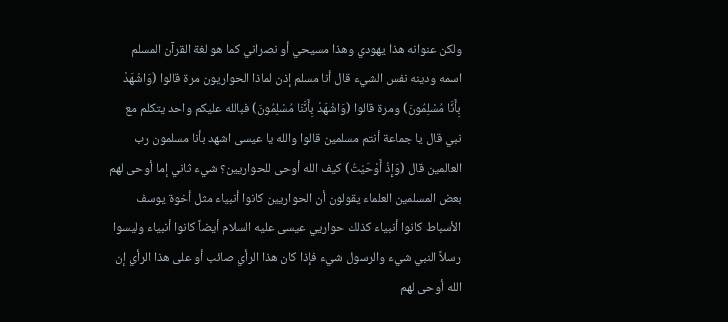ولكن عنوانه هذا يهودي وهذا مسيحي أو نصراني كما هو لغة القرآن المسلم اسمه ودينه نفس الشيء قال أنا مسلم إذن لماذا الحواريون مرة قالوا (وَاشْهَدْ بِأَنَّا مُسْلِمُونَ) ومرة قالوا (وَاشْهَدْ بِأَنَّنَا مُسْلِمُونَ) فبالله عليكم واحد يتكلم مع نبي قال يا جماعة أنتم مسلمين قالوا والله يا عيسى اشهد بأنا مسلمون رب العالمين قال (وَإِذْ أَوْحَيْتُ) كيف الله أوحى للحواريين؟ شيء ثاني إما أوحى لهم بعض المسلمين العلماء يقولون أن الحواريين كانوا أنبياء مثل أخوة يوسف الأسباط كانوا أنبياء كذلك حواريي عيسى عليه السلام أيضاً كانوا أنبياء وليسوا رسلاً النبي شيء والرسول شيء فإذا كان هذا الرأي صائب أو على هذا الرأي إن الله أوحى لهم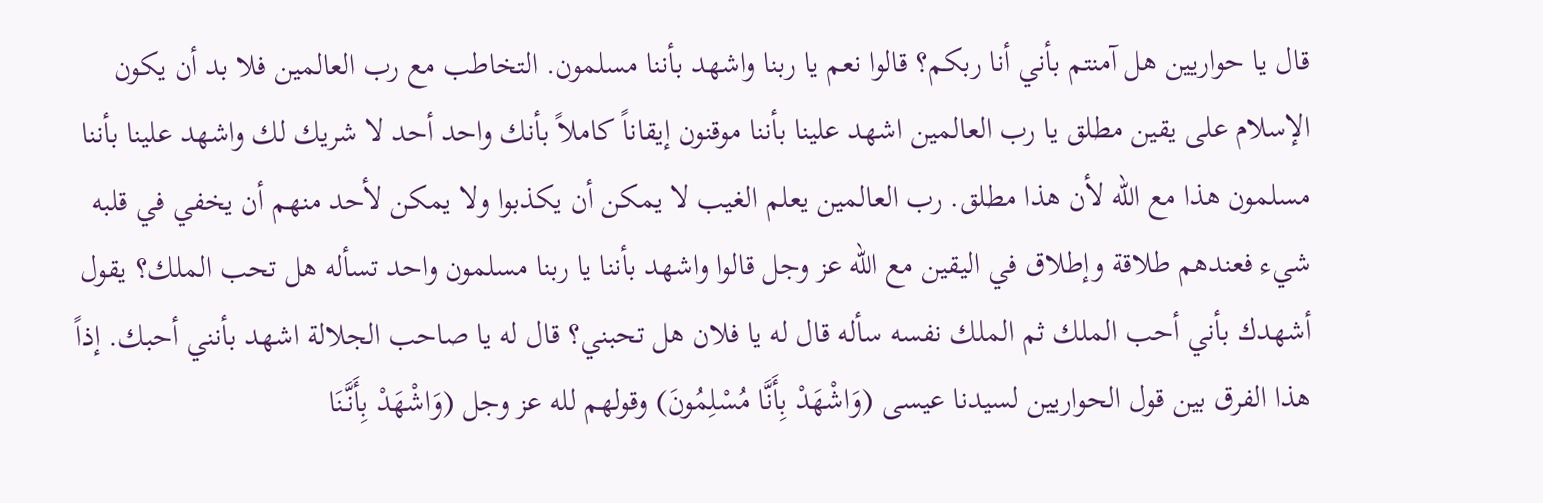قال يا حواريين هل آمنتم بأني أنا ربكم؟ قالوا نعم يا ربنا واشهد بأننا مسلمون. التخاطب مع رب العالمين فلا بد أن يكون الإسلام على يقين مطلق يا رب العالمين اشهد علينا بأننا موقنون إيقاناً كاملاً بأنك واحد أحد لا شريك لك واشهد علينا بأننا مسلمون هذا مع الله لأن هذا مطلق. رب العالمين يعلم الغيب لا يمكن أن يكذبوا ولا يمكن لأحد منهم أن يخفي في قلبه شيء فعندهم طلاقة وإطلاق في اليقين مع الله عز وجل قالوا واشهد بأننا يا ربنا مسلمون واحد تسأله هل تحب الملك؟ يقول أشهدك بأني أحب الملك ثم الملك نفسه سأله قال له يا فلان هل تحبني؟ قال له يا صاحب الجلالة اشهد بأنني أحبك. إذاً هذا الفرق بين قول الحواريين لسيدنا عيسى (وَاشْهَدْ بِأَنَّا مُسْلِمُونَ) وقولهم لله عز وجل (وَاشْهَدْ بِأَنَّنَا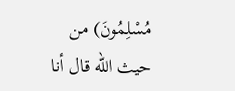مُسْلِمُونَ) من حيث الله قال أنا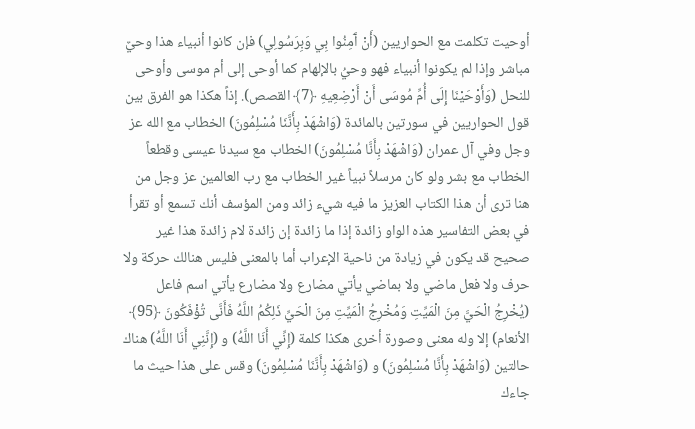أوحيت تكلمت مع الحواريين (أَنْ آَمِنُوا بِي وَبِرَسُولِي) فإن كانوا أنبياء هذا وحيٌ مباشر وإذا لم يكونوا أنبياء فهو وحيُ بالإلهام كما أوحى إلى أم موسى وأوحى للنحل (وَأَوْحَيْنَا إِلَى أُمِّ مُوسَى أَنْ أَرْضِعِيهِ ﴿7﴾ القصص). إذاً هكذا هو الفرق بين قول الحواريين في سورتين بالمائدة (وَاشْهَدْ بِأَنَّنَا مُسْلِمُونَ) الخطاب مع الله عز وجل وفي آل عمران (وَاشْهَدْ بِأَنَّا مُسْلِمُونَ) الخطاب مع سيدنا عيسى وقطعاً الخطاب مع بشر ولو كان مرسلاً نبياً غير الخطاب مع رب العالمين عز وجل من هنا ترى أن هذا الكتاب العزيز ما فيه شيء زائد ومن المؤسف أنك تسمع أو تقرأ في بعض التفاسير هذه الواو زائدة إذا ما زائدة إن زائدة لام زائدة هذا غير صحيح قد يكون في زيادة من ناحية الإعراب أما بالمعنى فليس هنالك حركة ولا حرف ولا فعل ماضي ولا بماضي يأتي مضارع ولا مضارع يأتي اسم فاعل (يُخْرِجُ الْحَيَّ مِنَ الْمَيِّتِ وَمُخْرِجُ الْمَيِّتِ مِنَ الْحَيِّ ذَلِكُمُ اللَّهُ فَأَنَّى تُؤْفَكُونَ ﴿95﴾ الأنعام) إلا وله معنى وصورة أخرى هكذا كلمة (إِنِّي أَنَا اللَّهُ) و (إِنَّنِي أَنَا اللَّهُ) هناك حالتين (وَاشْهَدْ بِأَنَّا مُسْلِمُونَ) و (وَاشْهَدْ بِأَنَّنَا مُسْلِمُونَ) وقس على هذا حيث ما جاءك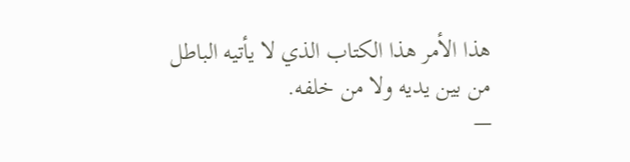هذا الأمر هذا الكتاب الذي لا يأتيه الباطل من بين يديه ولا من خلفه.
—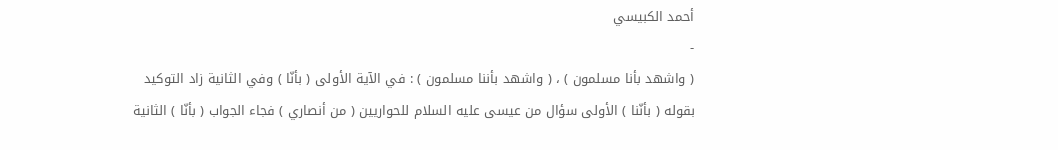أحمد الكبيسي
-
( واشهد بأنا مسلمون ) ، ( واشهد بأننا مسلمون ) : في الآية الأولى ( بأنّا ) وفي الثانية زاد التوكيد بقوله ( بأنّنا ) الأولى سؤال من عيسى عليه السلام للحواريين ( من أنصاري ) فجاء الجواب ( بأنّا ) الثانية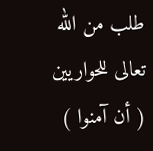طلب من الله تعالى للحواريين ( أن آمنوا )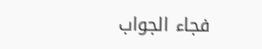فجاء الجواب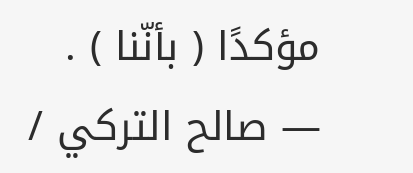مؤكدًا ( بأنّنا ) .
— صالح التركي /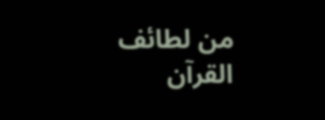من لطائف القرآن